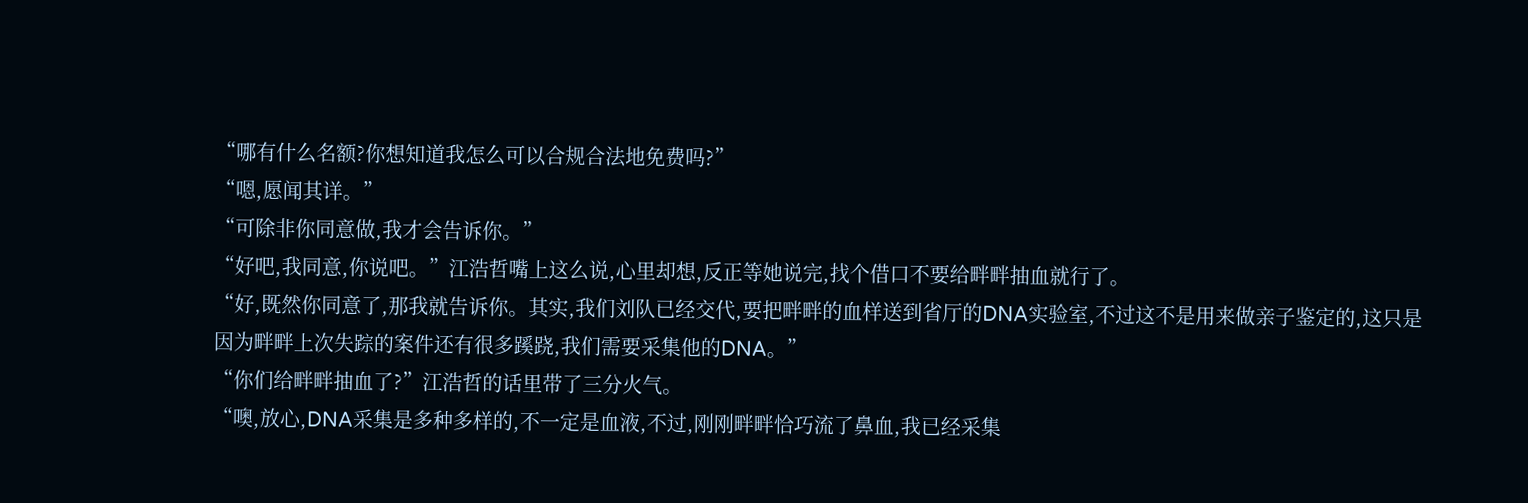“哪有什么名额?你想知道我怎么可以合规合法地免费吗?”
“嗯,愿闻其详。”
“可除非你同意做,我才会告诉你。”
“好吧,我同意,你说吧。”江浩哲嘴上这么说,心里却想,反正等她说完,找个借口不要给畔畔抽血就行了。
“好,既然你同意了,那我就告诉你。其实,我们刘队已经交代,要把畔畔的血样送到省厅的DNA实验室,不过这不是用来做亲子鉴定的,这只是因为畔畔上次失踪的案件还有很多蹊跷,我们需要采集他的DNA。”
“你们给畔畔抽血了?”江浩哲的话里带了三分火气。
“噢,放心,DNA采集是多种多样的,不一定是血液,不过,刚刚畔畔恰巧流了鼻血,我已经采集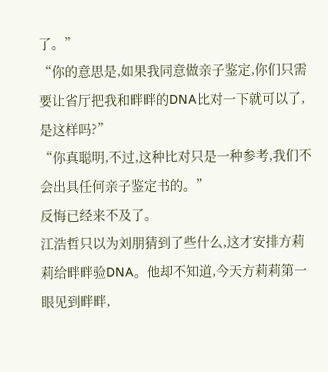了。”
“你的意思是,如果我同意做亲子鉴定,你们只需要让省厅把我和畔畔的DNA比对一下就可以了,是这样吗?”
“你真聪明,不过,这种比对只是一种参考,我们不会出具任何亲子鉴定书的。”
反悔已经来不及了。
江浩哲只以为刘朋猜到了些什么,这才安排方莉莉给畔畔验DNA。他却不知道,今天方莉莉第一眼见到畔畔,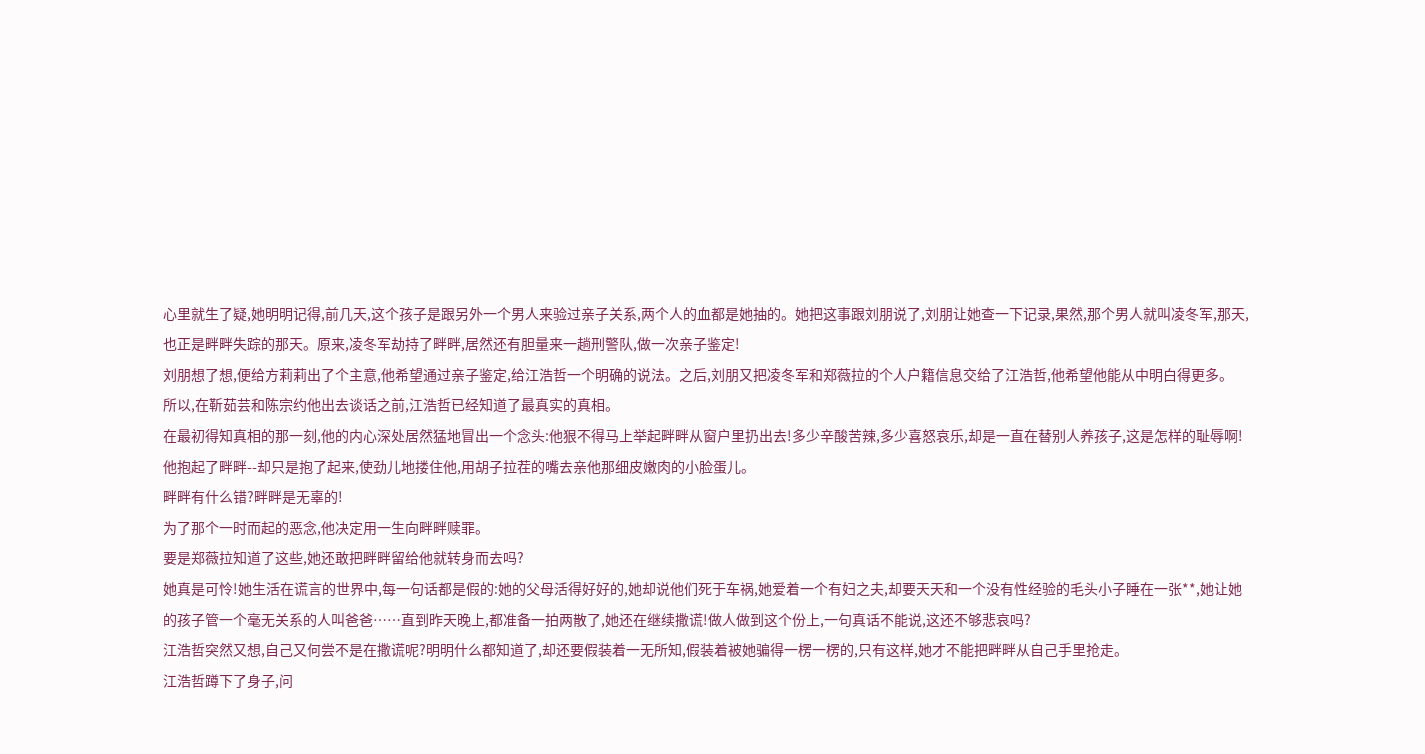心里就生了疑,她明明记得,前几天,这个孩子是跟另外一个男人来验过亲子关系,两个人的血都是她抽的。她把这事跟刘朋说了,刘朋让她查一下记录,果然,那个男人就叫凌冬军,那天,也正是畔畔失踪的那天。原来,凌冬军劫持了畔畔,居然还有胆量来一趟刑警队,做一次亲子鉴定!
刘朋想了想,便给方莉莉出了个主意,他希望通过亲子鉴定,给江浩哲一个明确的说法。之后,刘朋又把凌冬军和郑薇拉的个人户籍信息交给了江浩哲,他希望他能从中明白得更多。
所以,在靳茹芸和陈宗约他出去谈话之前,江浩哲已经知道了最真实的真相。
在最初得知真相的那一刻,他的内心深处居然猛地冒出一个念头:他狠不得马上举起畔畔从窗户里扔出去!多少辛酸苦辣,多少喜怒哀乐,却是一直在替别人养孩子,这是怎样的耻辱啊!
他抱起了畔畔--却只是抱了起来,使劲儿地搂住他,用胡子拉茬的嘴去亲他那细皮嫩肉的小脸蛋儿。
畔畔有什么错?畔畔是无辜的!
为了那个一时而起的恶念,他决定用一生向畔畔赎罪。
要是郑薇拉知道了这些,她还敢把畔畔留给他就转身而去吗?
她真是可怜!她生活在谎言的世界中,每一句话都是假的:她的父母活得好好的,她却说他们死于车祸,她爱着一个有妇之夫,却要天天和一个没有性经验的毛头小子睡在一张**,她让她的孩子管一个毫无关系的人叫爸爸……直到昨天晚上,都准备一拍两散了,她还在继续撒谎!做人做到这个份上,一句真话不能说,这还不够悲哀吗?
江浩哲突然又想,自己又何尝不是在撒谎呢?明明什么都知道了,却还要假装着一无所知,假装着被她骗得一楞一楞的,只有这样,她才不能把畔畔从自己手里抢走。
江浩哲蹲下了身子,问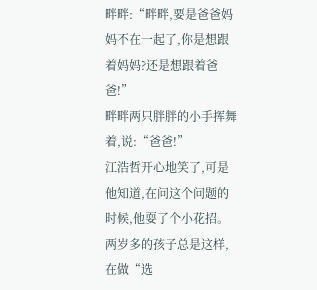畔畔:“畔畔,要是爸爸妈妈不在一起了,你是想跟着妈妈?还是想跟着爸爸!”
畔畔两只胖胖的小手挥舞着,说:“爸爸!”
江浩哲开心地笑了,可是他知道,在问这个问题的时候,他耍了个小花招。两岁多的孩子总是这样,在做“选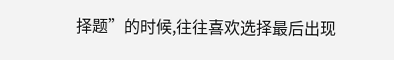择题”的时候,往往喜欢选择最后出现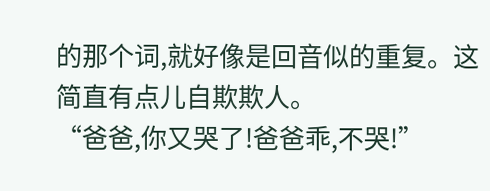的那个词,就好像是回音似的重复。这简直有点儿自欺欺人。
“爸爸,你又哭了!爸爸乖,不哭!”